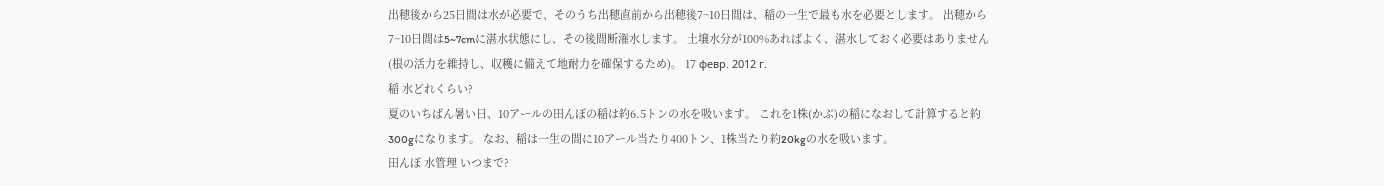出穂後から25日間は水が必要で、そのうち出穂直前から出穂後7~10日間は、稲の一生で最も水を必要とします。 出穂から7~10日間は5~7cmに湛水状態にし、その後間断潅水します。 土壌水分が100%あればよく、湛水しておく必要はありません(根の活力を維持し、収穫に備えて地耐力を確保するため)。 17 февр. 2012 г.
稲 水どれくらい?
夏のいちばん暑い日、10アールの田んぼの稲は約6.5トンの水を吸います。 これを1株(かぶ)の稲になおして計算すると約300gになります。 なお、稲は一生の間に10アール当たり400トン、1株当たり約20kgの水を吸います。
田んぼ 水管理 いつまで?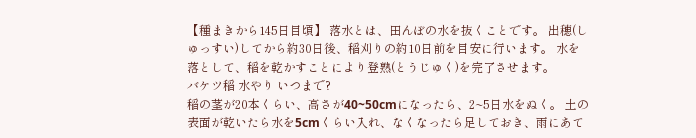【種まきから145日目頃】 落水とは、田んぼの水を抜くことです。 出穂(しゅっすい)してから約30日後、稲刈りの約10日前を目安に行います。 水を落として、稲を乾かすことにより登熟(とうじゅく)を完了させます。
バケツ稲 水やり いつまで?
稲の茎が20本くらい、高さが40~50cmになったら、2~5日水をぬく。 土の表面が乾いたら水を5cmくらい入れ、なくなったら足しておき、雨にあて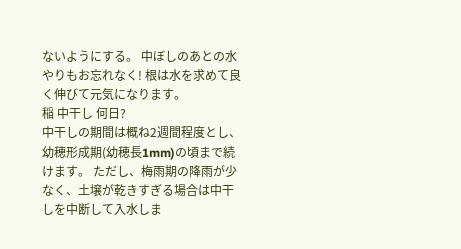ないようにする。 中ぼしのあとの水やりもお忘れなく! 根は水を求めて良く伸びて元気になります。
稲 中干し 何日?
中干しの期間は概ね2週間程度とし、幼穂形成期(幼穂長1mm)の頃まで続けます。 ただし、梅雨期の降雨が少なく、土壌が乾きすぎる場合は中干しを中断して入水しま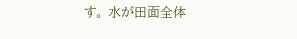す。 水が田面全体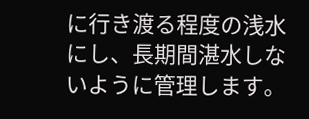に行き渡る程度の浅水にし、長期間湛水しないように管理します。